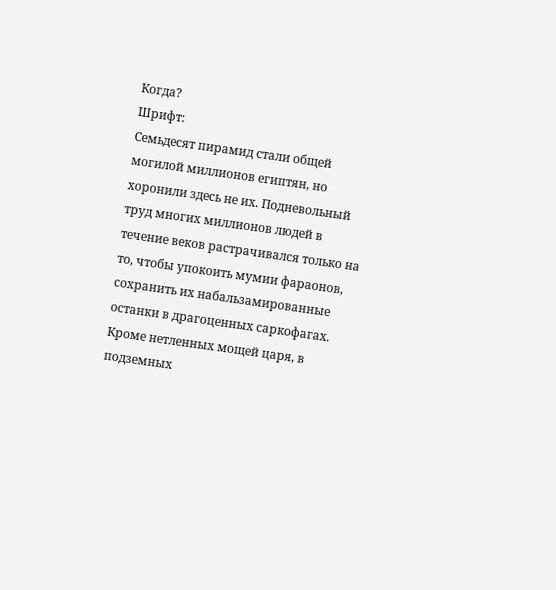Когда?
Шрифт:
Семьдесят пирамид стали общей могилой миллионов египтян, но хоронили здесь не их. Подневольный труд многих миллионов людей в течение веков растрачивался только на то, чтобы упокоить мумии фараонов, сохранить их набальзамированные останки в драгоценных саркофагах. Кроме нетленных мощей царя, в подземных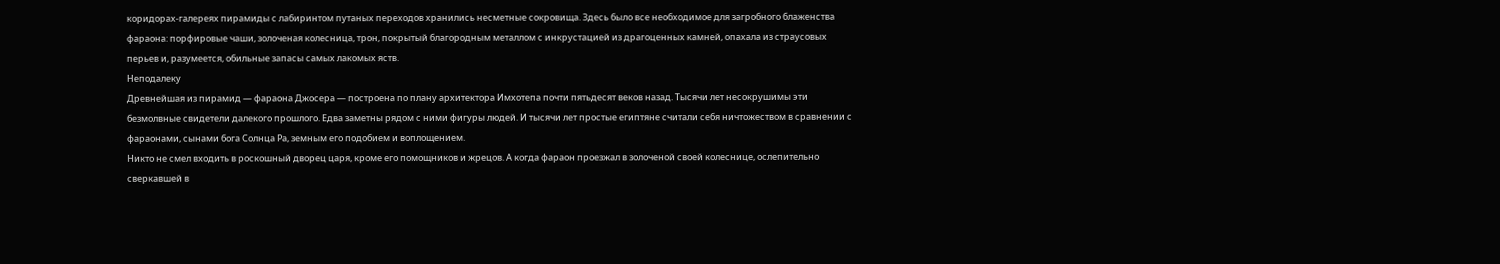коридорах-галереях пирамиды с лабиринтом путаных переходов хранились несметные сокровища. Здесь было все необходимое для загробного блаженства фараона: порфировые чаши, золоченая колесница, трон, покрытый благородным металлом с инкрустацией из драгоценных камней, опахала из страусовых перьев и, разумеется, обильные запасы самых лакомых яств.
Неподалеку
Древнейшая из пирамид — фараона Джосера — построена по плану архитектора Имхотепа почти пятьдесят веков назад. Тысячи лет несокрушимы эти безмолвные свидетели далекого прошлого. Едва заметны рядом с ними фигуры людей. И тысячи лет простые египтяне считали себя ничтожеством в сравнении с фараонами, сынами бога Солнца Ра, земным его подобием и воплощением.
Никто не смел входить в роскошный дворец царя, кроме его помощников и жрецов. А когда фараон проезжал в золоченой своей колеснице, ослепительно сверкавшей в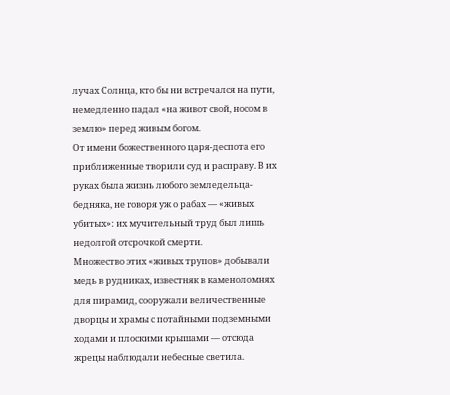лучах Солнца, кто бы ни встречался на пути, немедленно падал «на живот свой, носом в землю» перед живым богом.
От имени божественного царя-деспота его приближенные творили суд и расправу. В их руках была жизнь любого земледельца-бедняка, не говоря уж о рабах — «живых убитых»: их мучительный труд был лишь недолгой отсрочкой смерти.
Множество этих «живых трупов» добывали медь в рудниках, известняк в каменоломнях для пирамид, сооружали величественные дворцы и храмы с потайными подземными ходами и плоскими крышами — отсюда жрецы наблюдали небесные светила.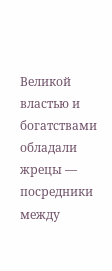Великой властью и богатствами обладали жрецы — посредники между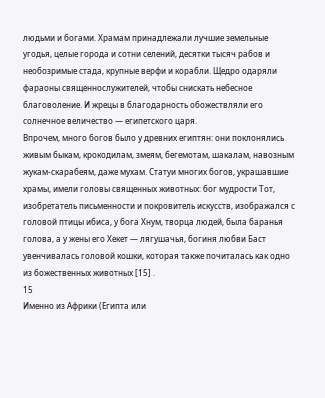людьми и богами. Храмам принадлежали лучшие земельные угодья, целые города и сотни селений, десятки тысяч рабов и необозримые стада, крупные верфи и корабли. Щедро одаряли фараоны священнослужителей, чтобы снискать небесное благоволение. И жрецы в благодарность обожествляли его солнечное величество — египетского царя.
Впрочем, много богов было у древних египтян: они поклонялись живым быкам, крокодилам, змеям, бегемотам, шакалам, навозным жукам-скарабеям, даже мухам. Статуи многих богов, украшавшие храмы, имели головы священных животных: бог мудрости Тот, изобретатель письменности и покровитель искусств, изображался с головой птицы ибиса, у бога Хнум, творца людей, была баранья голова, а у жены его Хекет — лягушачья, богиня любви Баcт увенчивалась головой кошки, которая также почиталась как одно из божественных животных [15] .
15
Именно из Африки (Египта или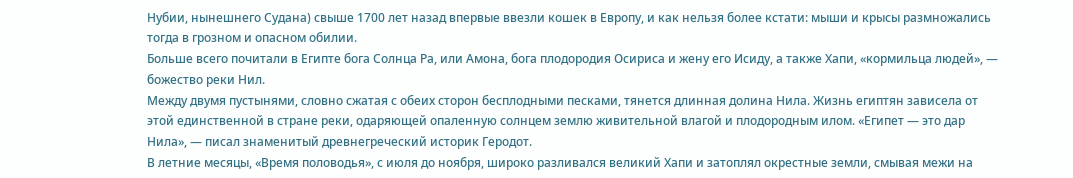Нубии, нынешнего Судана) свыше 1700 лет назад впервые ввезли кошек в Европу, и как нельзя более кстати: мыши и крысы размножались тогда в грозном и опасном обилии.
Больше всего почитали в Египте бога Солнца Ра, или Амона, бога плодородия Осириса и жену его Исиду, а также Хапи, «кормильца людей», — божество реки Нил.
Между двумя пустынями, словно сжатая с обеих сторон бесплодными песками, тянется длинная долина Нила. Жизнь египтян зависела от этой единственной в стране реки, одаряющей опаленную солнцем землю живительной влагой и плодородным илом. «Египет — это дар Нила», — писал знаменитый древнегреческий историк Геродот.
В летние месяцы, «Время половодья», с июля до ноября, широко разливался великий Хапи и затоплял окрестные земли, смывая межи на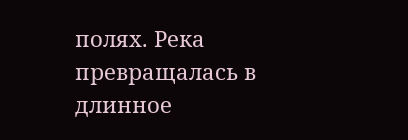полях. Река превращалась в длинное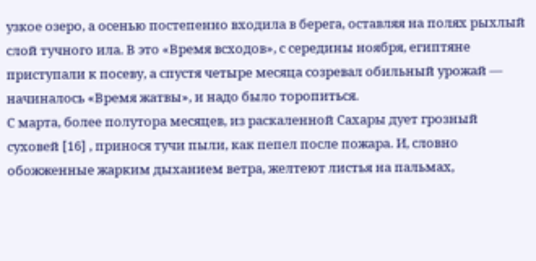узкое озеро, а осенью постепенно входила в берега, оставляя на полях рыхлый слой тучного ила. В это «Время всходов», с середины ноября, египтяне приступали к посеву, а спустя четыре месяца созревал обильный урожай — начиналось «Время жатвы», и надо было торопиться.
С марта, более полутора месяцев, из раскаленной Сахары дует грозный суховей [16] , принося тучи пыли, как пепел после пожара. И, словно обожженные жарким дыханием ветра, желтеют листья на пальмах,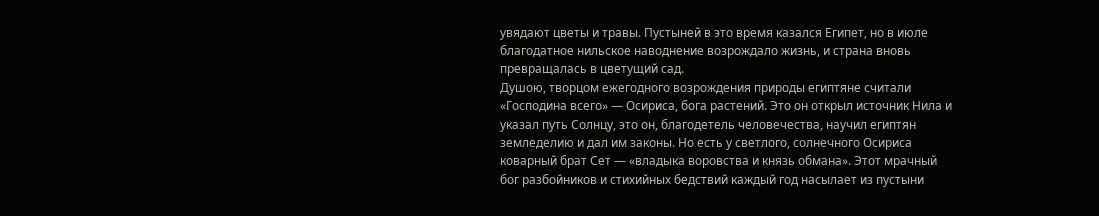увядают цветы и травы. Пустыней в это время казался Египет, но в июле благодатное нильское наводнение возрождало жизнь, и страна вновь превращалась в цветущий сад.
Душою, творцом ежегодного возрождения природы египтяне считали «Господина всего» — Осириса, бога растений. Это он открыл источник Нила и указал путь Солнцу, это он, благодетель человечества, научил египтян земледелию и дал им законы. Но есть у светлого, солнечного Осириса коварный брат Сет — «владыка воровства и князь обмана». Этот мрачный бог разбойников и стихийных бедствий каждый год насылает из пустыни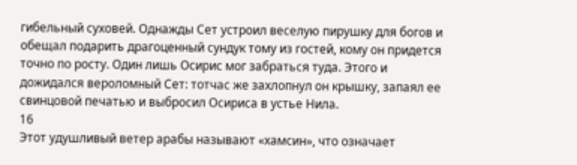гибельный суховей. Однажды Сет устроил веселую пирушку для богов и обещал подарить драгоценный сундук тому из гостей, кому он придется точно по росту. Один лишь Осирис мог забраться туда. Этого и дожидался вероломный Сет: тотчас же захлопнул он крышку, запаял ее свинцовой печатью и выбросил Осириса в устье Нила.
16
Этот удушливый ветер арабы называют «хамсин», что означает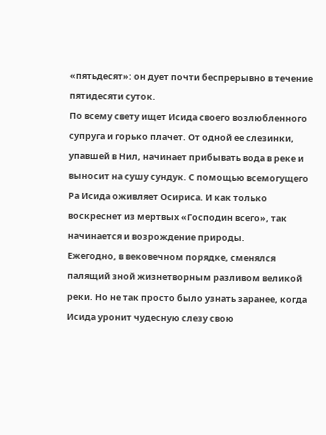«пятьдесят»: он дует почти беспрерывно в течение пятидесяти суток.
По всему свету ищет Исида своего возлюбленного супруга и горько плачет. От одной ее слезинки, упавшей в Нил, начинает прибывать вода в реке и выносит на сушу сундук. С помощью всемогущего Ра Исида оживляет Осириса. И как только воскреснет из мертвых «Господин всего», так начинается и возрождение природы.
Ежегодно, в вековечном порядке, сменялся палящий зной жизнетворным разливом великой реки. Но не так просто было узнать заранее, когда Исида уронит чудесную слезу свою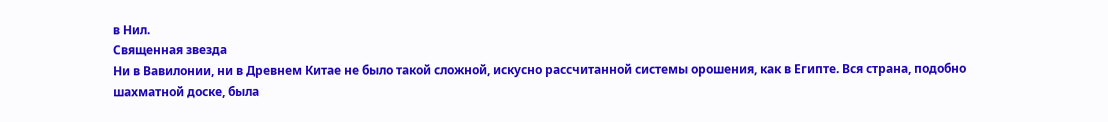в Нил.
Священная звезда
Ни в Вавилонии, ни в Древнем Китае не было такой сложной, искусно рассчитанной системы орошения, как в Египте. Вся страна, подобно шахматной доске, была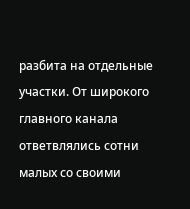разбита на отдельные участки. От широкого главного канала ответвлялись сотни малых со своими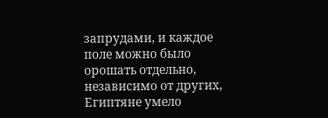запрудами, и каждое поле можно было орошать отдельно, независимо от других, Египтяне умело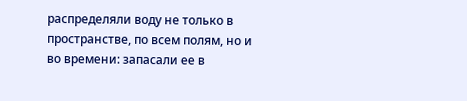распределяли воду не только в пространстве, по всем полям, но и во времени: запасали ее в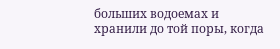больших водоемах и хранили до той поры, когда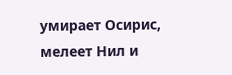умирает Осирис, мелеет Нил и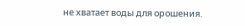не хватает воды для орошения.